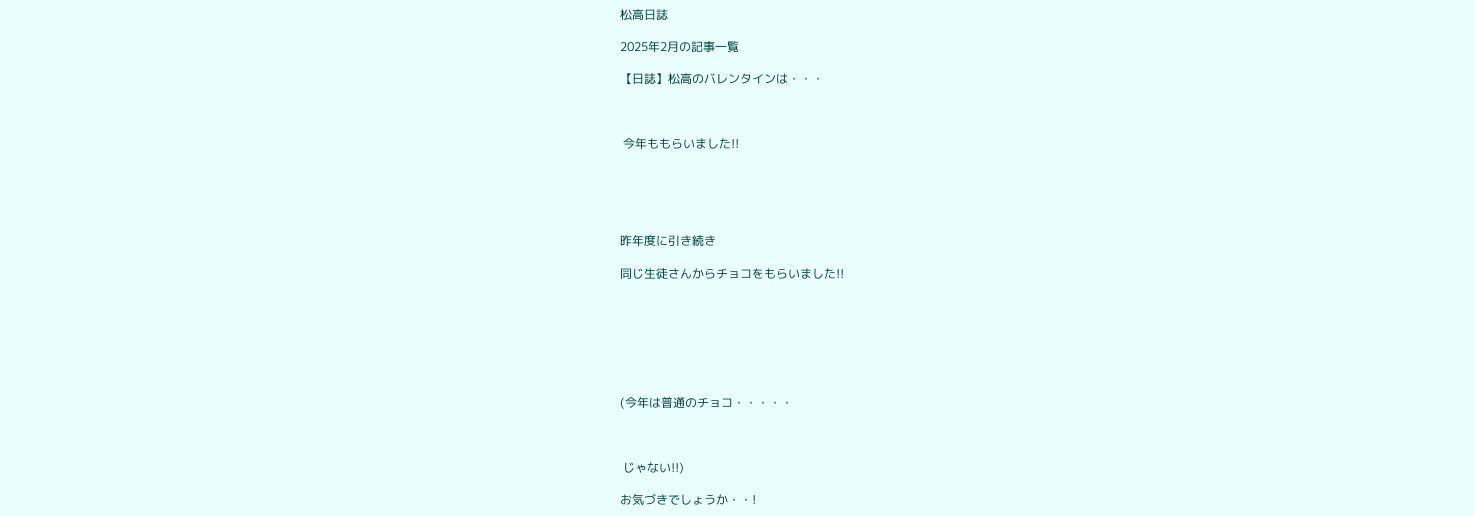松高日誌

2025年2月の記事一覧

【日誌】松高のバレンタインは・・・



 今年ももらいました!!





昨年度に引き続き

同じ生徒さんからチョコをもらいました!!







(今年は普通のチョコ・・・・・



 じゃない!!)

お気づきでしょうか・・!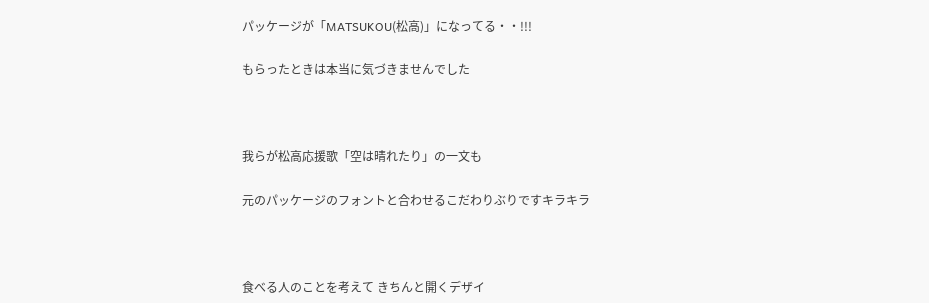パッケージが「MATSUKOU(松高)」になってる・・!!!

もらったときは本当に気づきませんでした



我らが松高応援歌「空は晴れたり」の一文も

元のパッケージのフォントと合わせるこだわりぶりですキラキラ



食べる人のことを考えて きちんと開くデザイ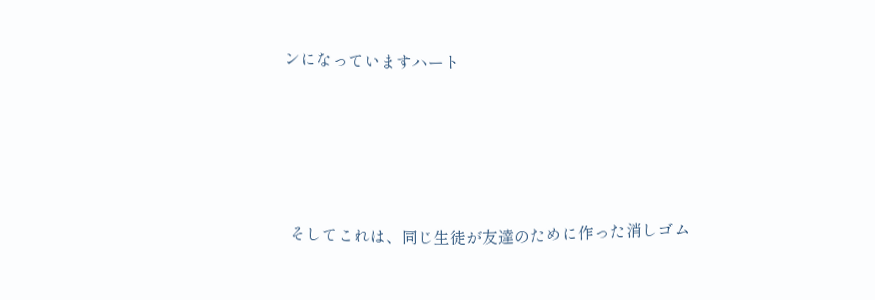ンになっていますハート





 そしてこれは、同じ生徒が友達のために作った消しゴム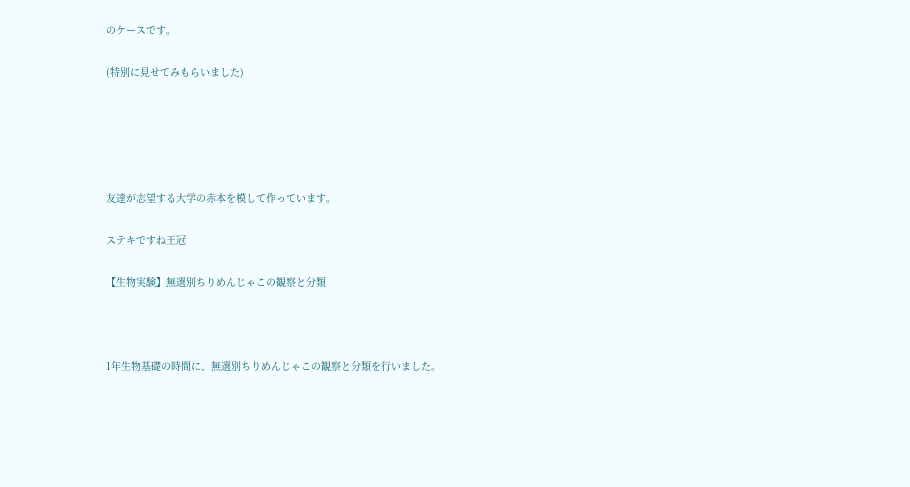のケースです。

(特別に見せてみもらいました)





友達が志望する大学の赤本を模して作っています。

ステキですね王冠

【生物実験】無選別ちりめんじゃこの観察と分類



1年生物基礎の時間に、無選別ちりめんじゃこの観察と分類を行いました。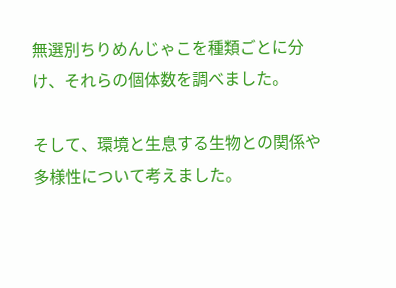無選別ちりめんじゃこを種類ごとに分け、それらの個体数を調べました。

そして、環境と生息する生物との関係や多様性について考えました。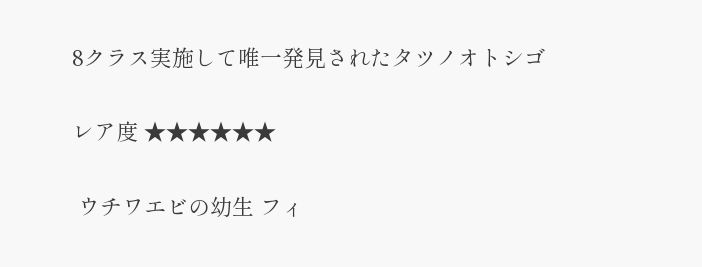8クラス実施して唯一発見されたタツノオトシゴ

レア度 ★★★★★★

 ウチワエビの幼生 フィ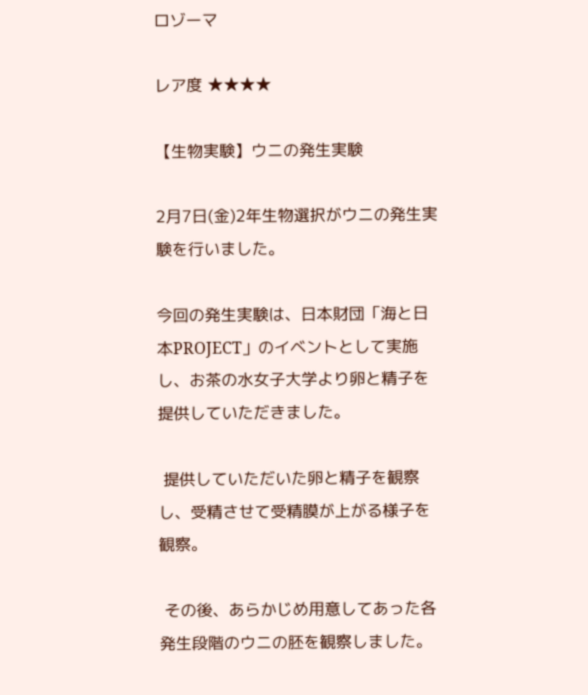ロゾーマ

レア度 ★★★★

【生物実験】ウニの発生実験

2月7日(金)2年生物選択がウニの発生実験を行いました。

今回の発生実験は、日本財団「海と日本PROJECT」のイベントとして実施し、お茶の水女子大学より卵と精子を提供していただきました。

 提供していただいた卵と精子を観察し、受精させて受精膜が上がる様子を観察。

 その後、あらかじめ用意してあった各発生段階のウニの胚を観察しました。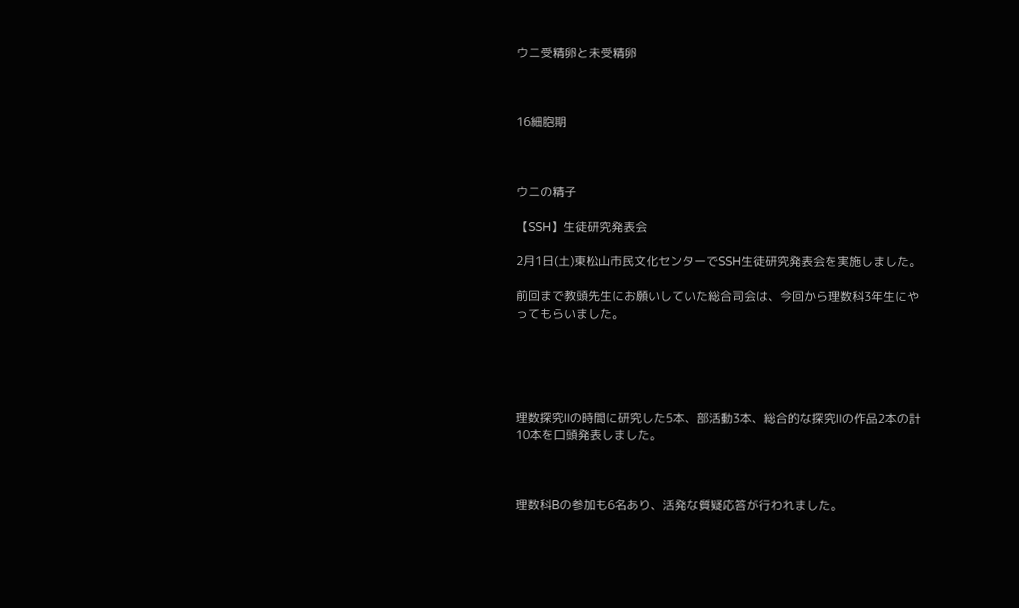ウニ受精卵と未受精卵



16細胞期



ウニの精子

【SSH】生徒研究発表会

2月1日(土)東松山市民文化センターでSSH生徒研究発表会を実施しました。

前回まで教頭先生にお願いしていた総合司会は、今回から理数科3年生にやってもらいました。





理数探究Ⅱの時間に研究した5本、部活動3本、総合的な探究Ⅱの作品2本の計10本を口頭発表しました。



理数科Bの参加も6名あり、活発な質疑応答が行われました。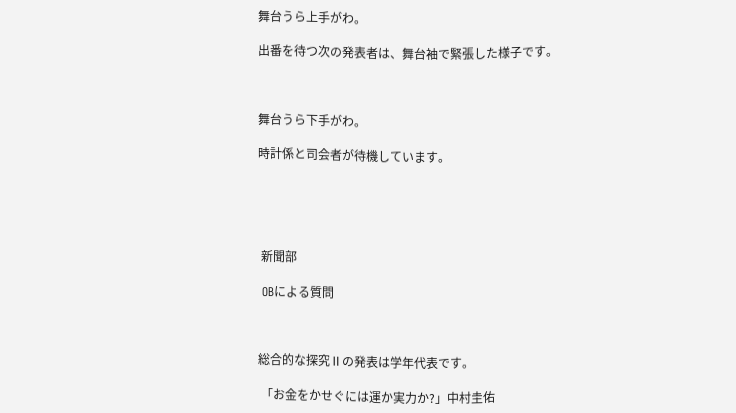舞台うら上手がわ。

出番を待つ次の発表者は、舞台袖で緊張した様子です。



舞台うら下手がわ。

時計係と司会者が待機しています。





 新聞部

 OBによる質問



総合的な探究Ⅱの発表は学年代表です。

 「お金をかせぐには運か実力か?」中村圭佑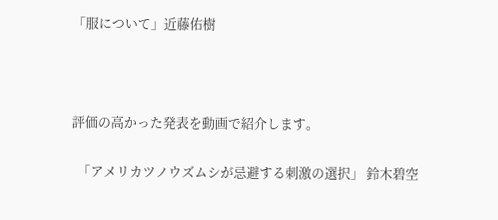「服について」近藤佑樹



評価の高かった発表を動画で紹介します。

  「アメリカツノウズムシが忌避する刺激の選択」 鈴木碧空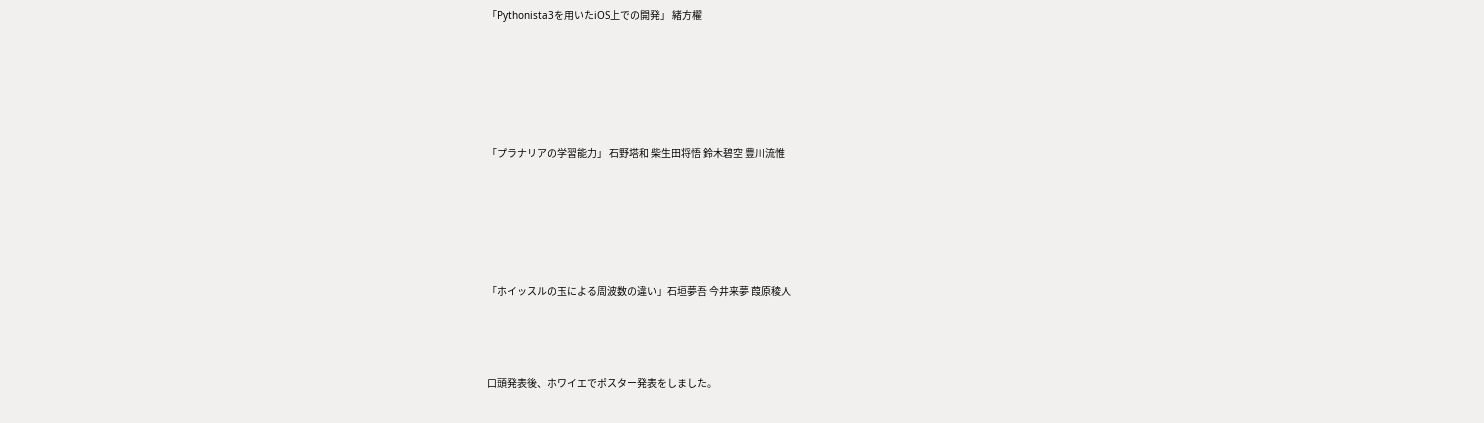「Pythonista3を用いたiOS上での開発」 緒方櫂





「プラナリアの学習能力」 石野塔和 柴生田将悟 鈴木碧空 豊川流惟





「ホイッスルの玉による周波数の違い」石垣夢吾 今井来夢 葭原稜人



口頭発表後、ホワイエでポスター発表をしました。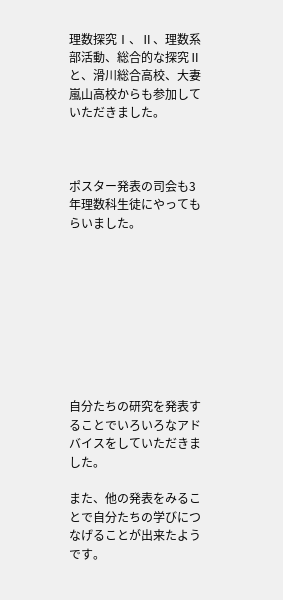理数探究Ⅰ、Ⅱ、理数系部活動、総合的な探究Ⅱと、滑川総合高校、大妻嵐山高校からも参加していただきました。



ポスター発表の司会も3年理数科生徒にやってもらいました。









自分たちの研究を発表することでいろいろなアドバイスをしていただきました。

また、他の発表をみることで自分たちの学びにつなげることが出来たようです。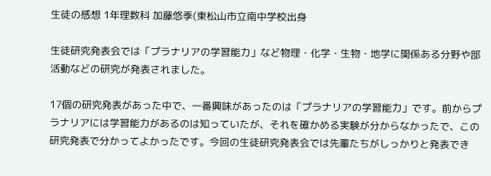生徒の感想 1年理数科 加藤悠季(東松山市立南中学校出身

生徒研究発表会では「プラナリアの学習能力」など物理・化学・生物・地学に関係ある分野や部活動などの研究が発表されました。

17個の研究発表があった中で、一番興味があったのは「プラナリアの学習能力」です。前からプラナリアには学習能力があるのは知っていたが、それを確かめる実験が分からなかったで、この研究発表で分かってよかったです。今回の生徒研究発表会では先輩たちがしっかりと発表でき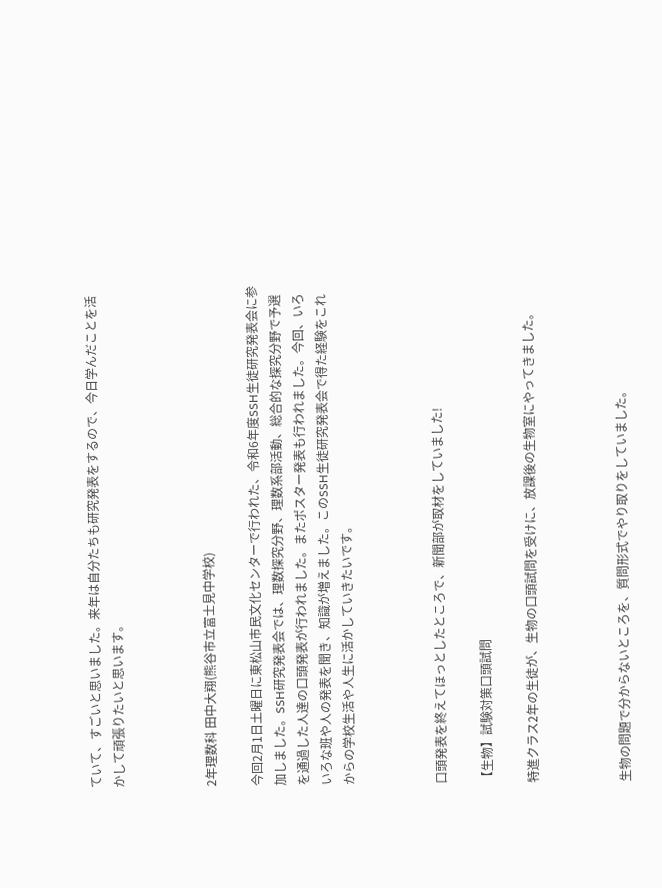ていて、すごいと思いました。来年は自分たちも研究発表をするので、今日学んだことを活かして頑張りたいと思います。



2年理数科 田中大翔(熊谷市立富士見中学校)

今回2月1日土曜日に東松山市民文化センターで行われた、令和6年度SSH生徒研究発表会に参加しました。SSH研究発表会では、理数探究分野、理数系部活動、総合的な探究分野で予選を通過した人達の口頭発表が行われました。またポスター発表も行われました。今回、いろいろな班や人の発表を聞き、知識が増えました。このSSH生徒研究発表会で得た経験をこれからの学校生活や人生に活かしていきたいです。



口頭発表を終えてほっとしたところで、新聞部が取材をしていました!

【生物】試験対策口頭試問

特進クラス2年の生徒が、生物の口頭試問を受けに、放課後の生物室にやってきました。



生物の問題で分からないところを、質問形式でやり取りをしていました。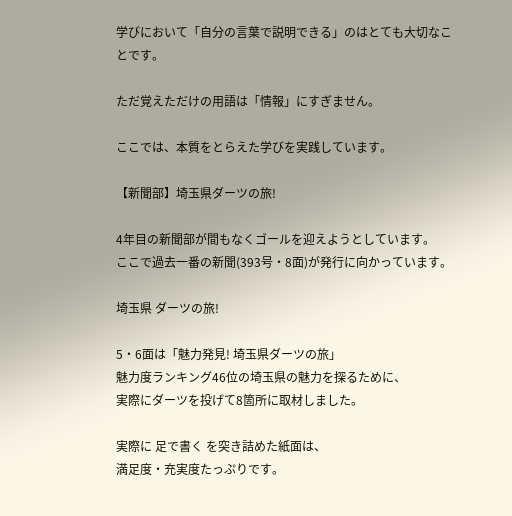学びにおいて「自分の言葉で説明できる」のはとても大切なことです。

ただ覚えただけの用語は「情報」にすぎません。

ここでは、本質をとらえた学びを実践しています。

【新聞部】埼玉県ダーツの旅!

4年目の新聞部が間もなくゴールを迎えようとしています。
ここで過去一番の新聞(393号・8面)が発行に向かっています。

埼玉県 ダーツの旅!

5・6面は「魅力発見! 埼玉県ダーツの旅」
魅力度ランキング46位の埼玉県の魅力を探るために、
実際にダーツを投げて8箇所に取材しました。

実際に 足で書く を突き詰めた紙面は、
満足度・充実度たっぷりです。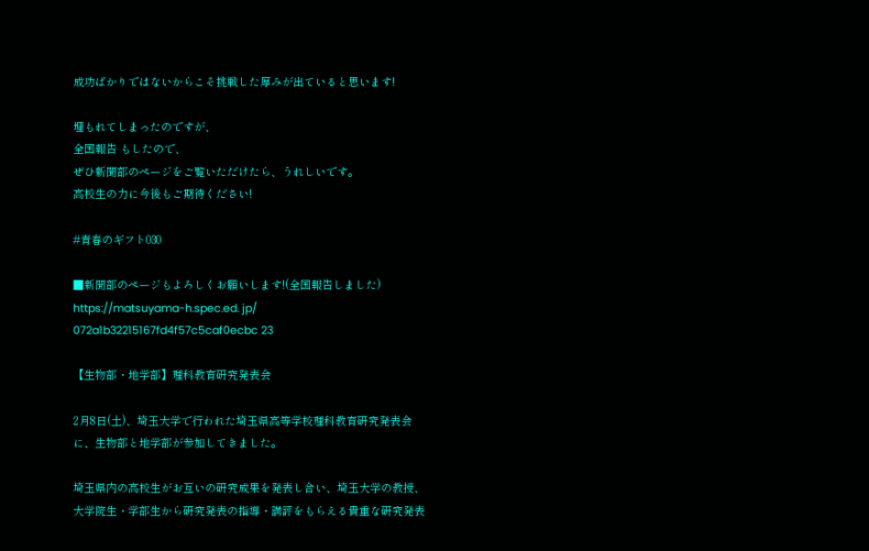成功ばかりではないからこそ挑戦した厚みが出ていると思います!

埋もれてしまったのですが、
全国報告 もしたので、
ぜひ新聞部のページをご覧いただけたら、うれしいです。
高校生の力に今後もご期待ください!

#青春のギフト030

■新聞部のページもよろしくお願いします!(全国報告しました)
https://matsuyama-h.spec.ed. jp/ 072a1b32215167fd4f57c5caf0ecbc 23

【生物部・地学部】理科教育研究発表会

2月8日(土)、埼玉大学で行われた埼玉県高等学校理科教育研究発表会に、生物部と地学部が参加してきました。

埼玉県内の高校生がお互いの研究成果を発表し合い、埼玉大学の教授、大学院生・学部生から研究発表の指導・講評をもらえる貴重な研究発表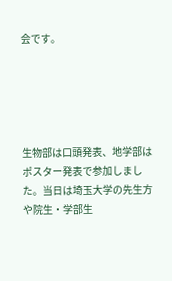会です。





生物部は口頭発表、地学部はポスター発表で参加しました。当日は埼玉大学の先生方や院生・学部生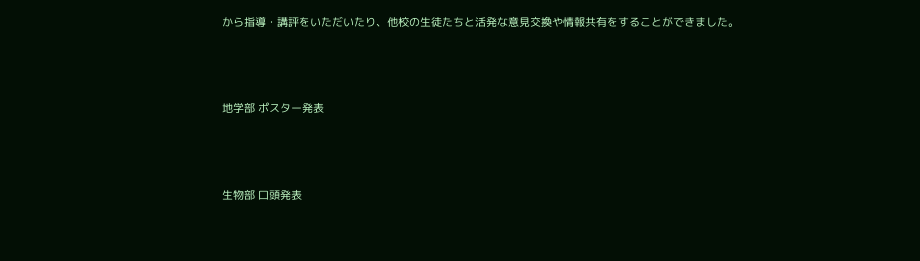から指導・講評をいただいたり、他校の生徒たちと活発な意見交換や情報共有をすることができました。



地学部 ポスター発表



生物部 口頭発表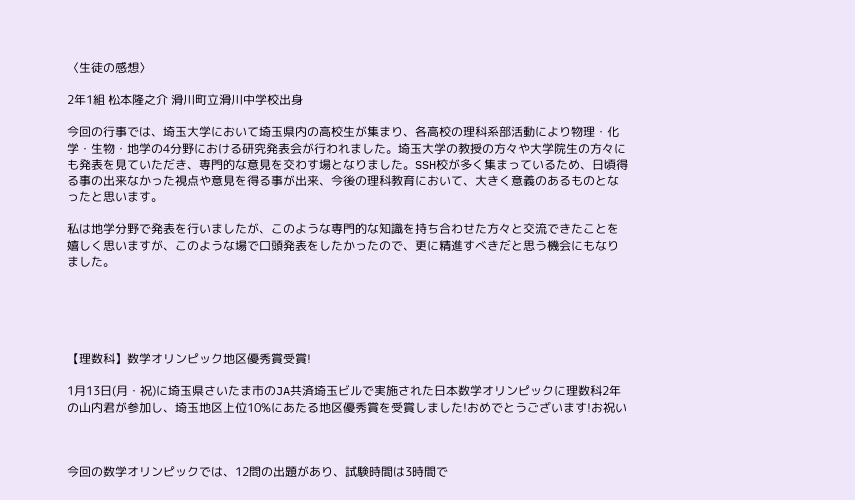〈生徒の感想〉

2年1組 松本隆之介 滑川町立滑川中学校出身

今回の行事では、埼玉大学において埼玉県内の高校生が集まり、各高校の理科系部活動により物理・化学・生物・地学の4分野における研究発表会が行われました。埼玉大学の教授の方々や大学院生の方々にも発表を見ていただき、専門的な意見を交わす場となりました。SSH校が多く集まっているため、日頃得る事の出来なかった視点や意見を得る事が出来、今後の理科教育において、大きく意義のあるものとなったと思います。

私は地学分野で発表を行いましたが、このような専門的な知識を持ち合わせた方々と交流できたことを嬉しく思いますが、このような場で口頭発表をしたかったので、更に精進すべきだと思う機会にもなりました。





【理数科】数学オリンピック地区優秀賞受賞!

1月13日(月・祝)に埼玉県さいたま市のJA共済埼玉ビルで実施された日本数学オリンピックに理数科2年の山内君が参加し、埼玉地区上位10%にあたる地区優秀賞を受賞しました!おめでとうございます!お祝い



今回の数学オリンピックでは、12問の出題があり、試験時間は3時間で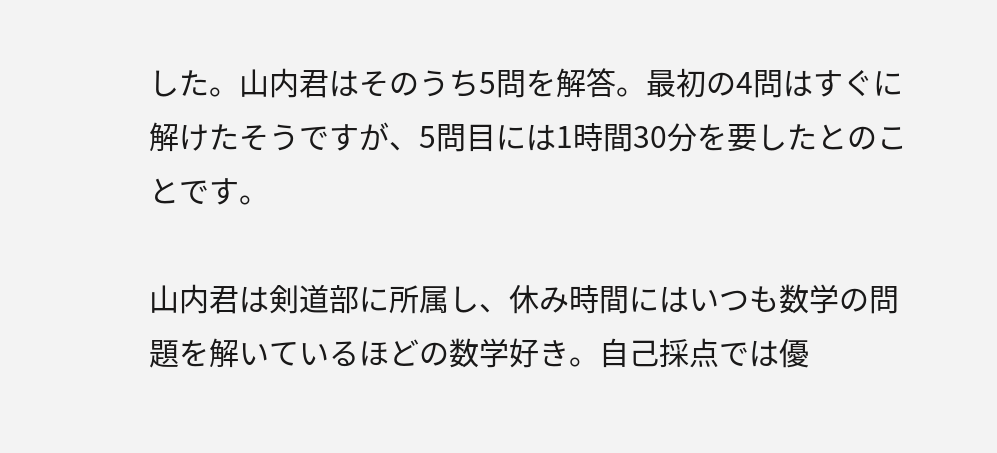した。山内君はそのうち5問を解答。最初の4問はすぐに解けたそうですが、5問目には1時間30分を要したとのことです。

山内君は剣道部に所属し、休み時間にはいつも数学の問題を解いているほどの数学好き。自己採点では優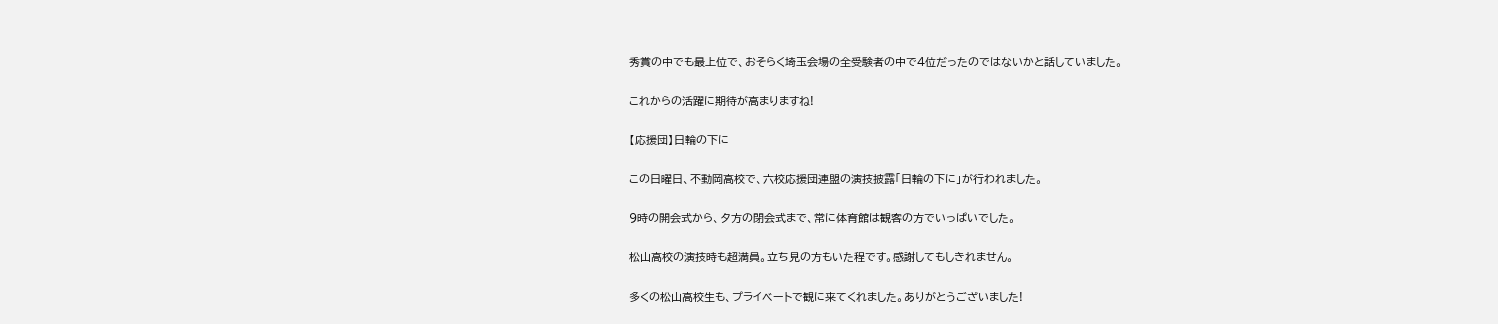秀賞の中でも最上位で、おそらく埼玉会場の全受験者の中で4位だったのではないかと話していました。

これからの活躍に期待が高まりますね!

【応援団】日輪の下に

この日曜日、不動岡高校で、六校応援団連盟の演技披露「日輪の下に」が行われました。

9時の開会式から、夕方の閉会式まで、常に体育館は観客の方でいっぱいでした。

松山高校の演技時も超満員。立ち見の方もいた程です。感謝してもしきれません。

多くの松山高校生も、プライベートで観に来てくれました。ありがとうございました!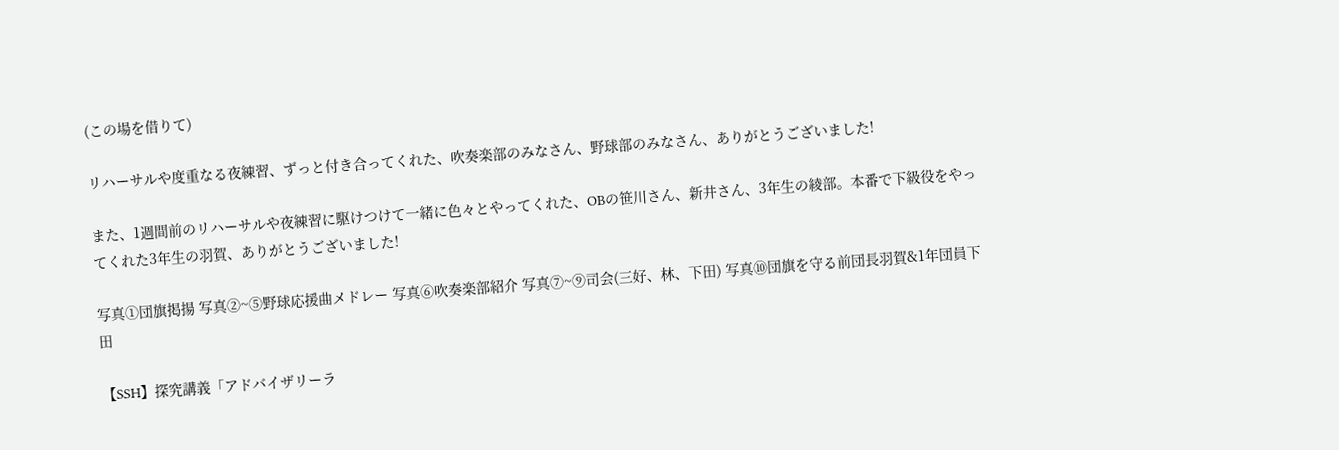(この場を借りて)

リハーサルや度重なる夜練習、ずっと付き合ってくれた、吹奏楽部のみなさん、野球部のみなさん、ありがとうございました!

また、1週間前のリハーサルや夜練習に駆けつけて一緒に色々とやってくれた、OBの笹川さん、新井さん、3年生の綾部。本番で下級役をやってくれた3年生の羽賀、ありがとうございました!

写真①団旗掲揚 写真②~⑤野球応援曲メドレー 写真⑥吹奏楽部紹介 写真⑦~⑨司会(三好、林、下田) 写真⑩団旗を守る前団長羽賀&1年団員下田

【SSH】探究講義「アドバイザリーラ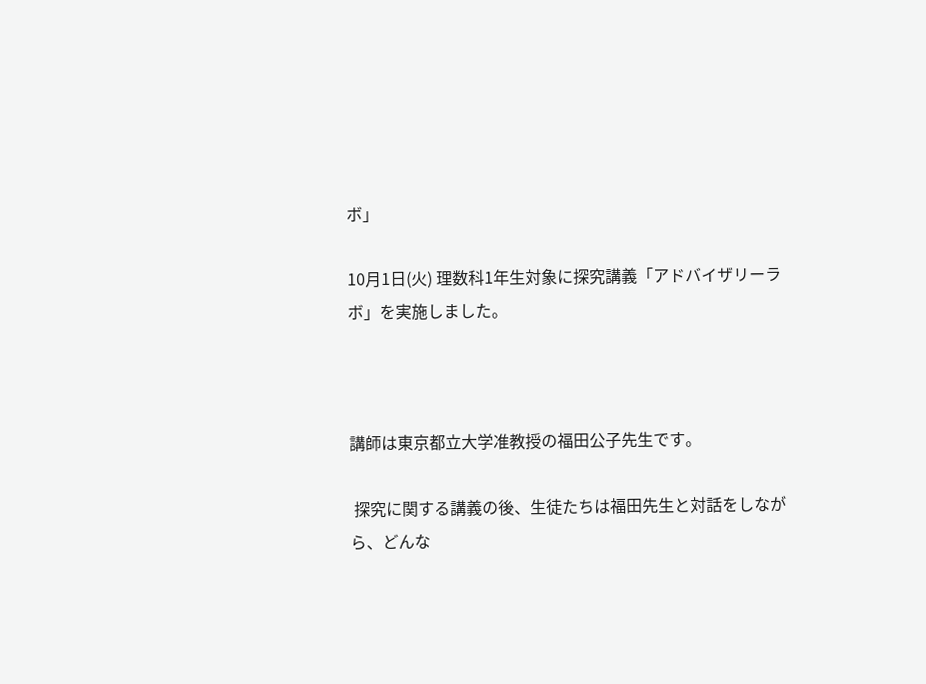ボ」

10月1日(火) 理数科1年生対象に探究講義「アドバイザリーラボ」を実施しました。



講師は東京都立大学准教授の福田公子先生です。

 探究に関する講義の後、生徒たちは福田先生と対話をしながら、どんな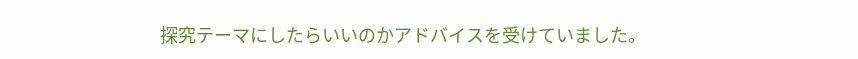探究テーマにしたらいいのかアドバイスを受けていました。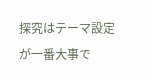探究はテーマ設定が一番大事で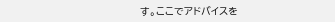す。ここでアドバイスを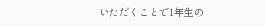いただくことで1年生の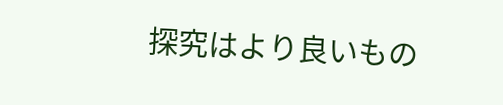探究はより良いもの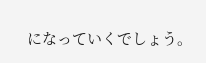になっていくでしょう。